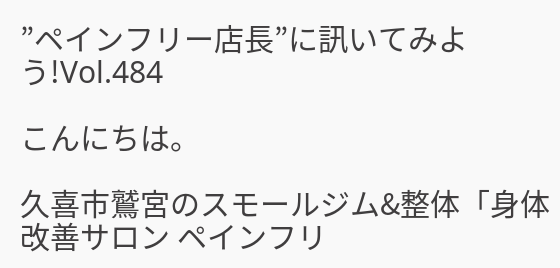”ペインフリー店長”に訊いてみよう!Vol.484

こんにちは。

久喜市鷲宮のスモールジム&整体「身体改善サロン ペインフリ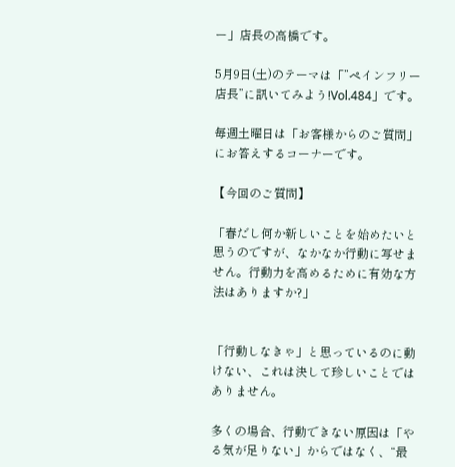ー」店長の高橋です。

5月9日(土)のテーマは「”ペインフリー店長”に訊いてみよう!Vol.484」です。

毎週土曜日は「お客様からのご質問」にお答えするコーナーです。

【今回のご質問】

「春だし何か新しいことを始めたいと思うのですが、なかなか行動に写せません。行動力を高めるために有効な方法はありますか?」


「行動しなきゃ」と思っているのに動けない、これは決して珍しいことではありません。

多くの場合、行動できない原因は「やる気が足りない」からではなく、“最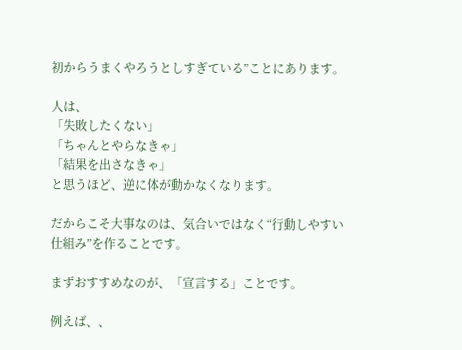初からうまくやろうとしすぎている”ことにあります。

人は、
「失敗したくない」
「ちゃんとやらなきゃ」
「結果を出さなきゃ」
と思うほど、逆に体が動かなくなります。

だからこそ大事なのは、気合いではなく“行動しやすい仕組み”を作ることです。

まずおすすめなのが、「宣言する」ことです。

例えば、、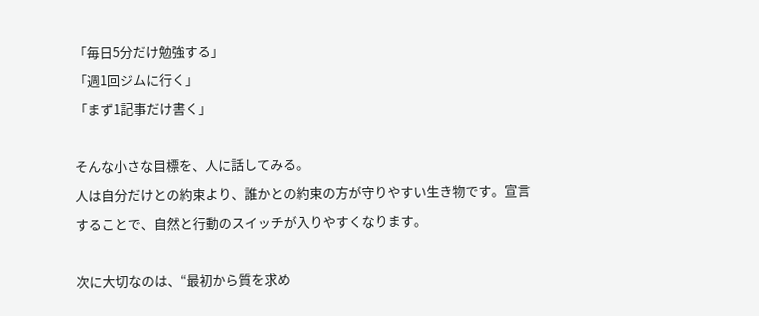「毎日5分だけ勉強する」
「週1回ジムに行く」
「まず1記事だけ書く」

そんな小さな目標を、人に話してみる。
人は自分だけとの約束より、誰かとの約束の方が守りやすい生き物です。宣言することで、自然と行動のスイッチが入りやすくなります。

次に大切なのは、“最初から質を求め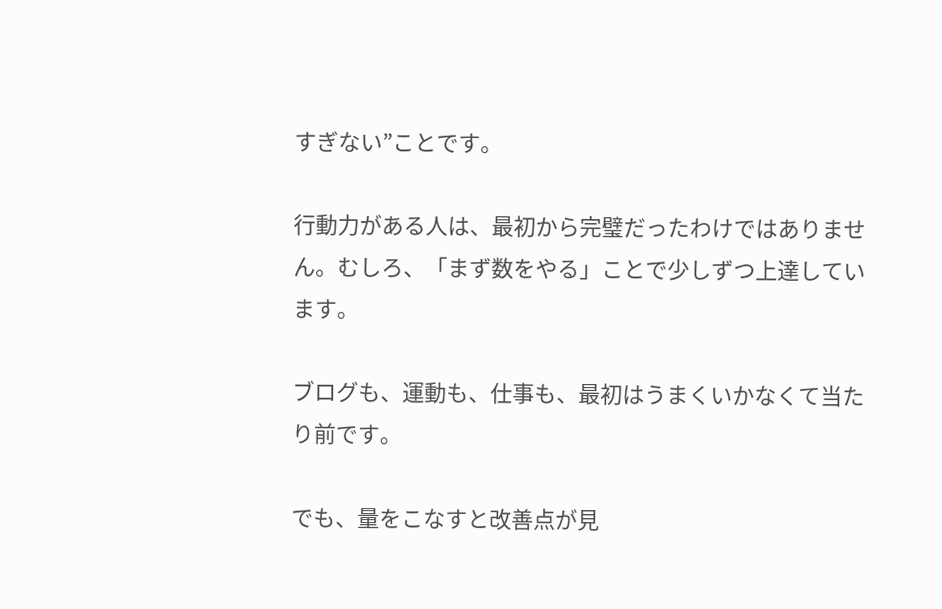すぎない”ことです。

行動力がある人は、最初から完璧だったわけではありません。むしろ、「まず数をやる」ことで少しずつ上達しています。

ブログも、運動も、仕事も、最初はうまくいかなくて当たり前です。

でも、量をこなすと改善点が見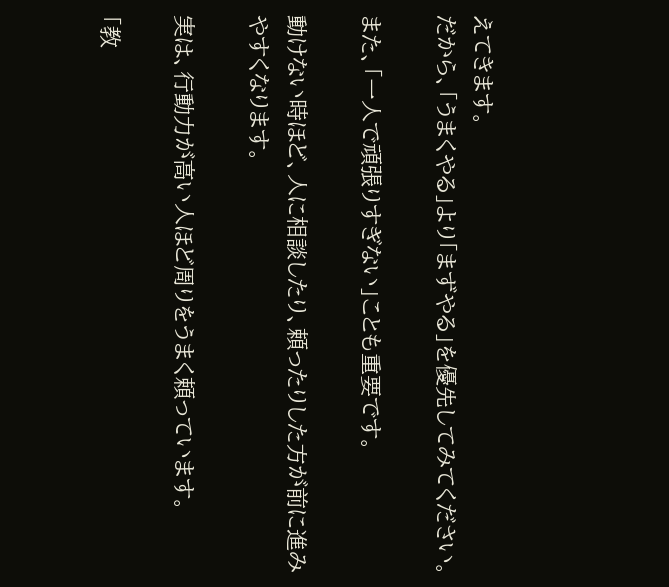えてきます。
だから、「うまくやる」より「まずやる」を優先してみてください。

また、「一人で頑張りすぎない」ことも重要です。

動けない時ほど、人に相談したり、頼ったりした方が前に進みやすくなります。

実は、行動力が高い人ほど周りをうまく頼っています。

「教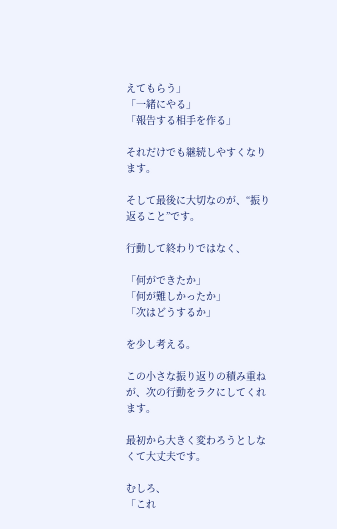えてもらう」
「一緒にやる」
「報告する相手を作る」

それだけでも継続しやすくなります。

そして最後に大切なのが、“振り返ること”です。

行動して終わりではなく、

「何ができたか」
「何が難しかったか」
「次はどうするか」

を少し考える。

この小さな振り返りの積み重ねが、次の行動をラクにしてくれます。

最初から大きく変わろうとしなくて大丈夫です。

むしろ、
「これ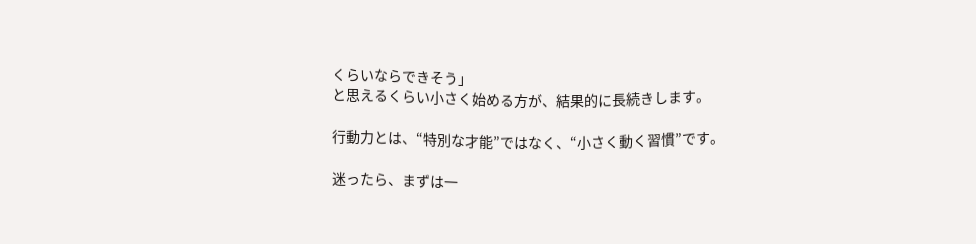くらいならできそう」
と思えるくらい小さく始める方が、結果的に長続きします。

行動力とは、“特別な才能”ではなく、“小さく動く習慣”です。

迷ったら、まずは一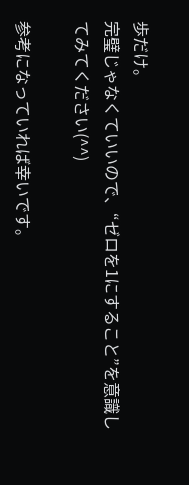歩だけ。
完璧じゃなくていいので、“ゼロを1にすること”を意識してみてください(^^)

参考になっていれば幸いです。